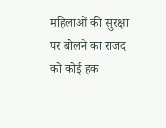महिलाओं की सुरक्षा पर बोलने का राजद को कोई हक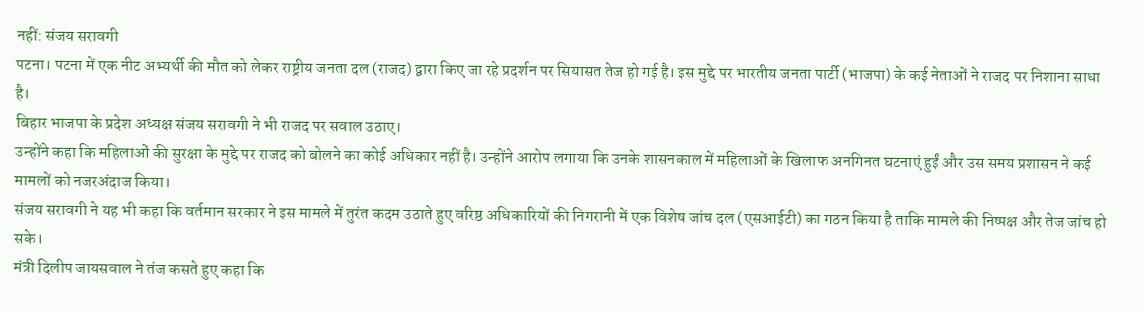नहीं: संजय सरावगी
पटना। पटना में एक नीट अभ्यर्थी की मौत को लेकर राष्ट्रीय जनता दल (राजद) द्वारा किए जा रहे प्रदर्शन पर सियासत तेज हो गई है। इस मुद्दे पर भारतीय जनता पार्टी (भाजपा) के कई नेताओं ने राजद पर निशाना साधा है।
बिहार भाजपा के प्रदेश अध्यक्ष संजय सरावगी ने भी राजद पर सवाल उठाए।
उन्होंने कहा कि महिलाओं की सुरक्षा के मुद्दे पर राजद को बोलने का कोई अधिकार नहीं है। उन्होंने आरोप लगाया कि उनके शासनकाल में महिलाओं के खिलाफ अनगिनत घटनाएं हुईं और उस समय प्रशासन ने कई मामलों को नजरअंदाज किया।
संजय सरावगी ने यह भी कहा कि वर्तमान सरकार ने इस मामले में तुरंत कदम उठाते हुए वरिष्ठ अधिकारियों की निगरानी में एक विशेष जांच दल (एसआईटी) का गठन किया है ताकि मामले की निष्पक्ष और तेज जांच हो सके।
मंत्री दिलीप जायसवाल ने तंज कसते हुए कहा कि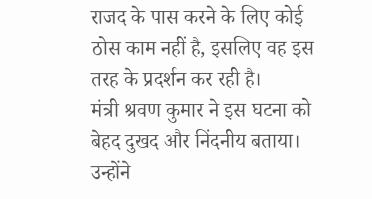राजद के पास करने के लिए कोई ठोस काम नहीं है, इसलिए वह इस तरह के प्रदर्शन कर रही है।
मंत्री श्रवण कुमार ने इस घटना को बेहद दुखद और निंदनीय बताया।
उन्होंने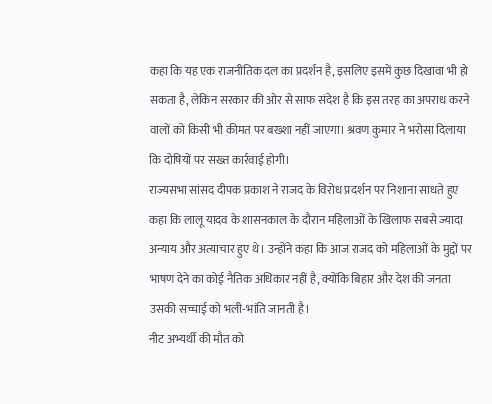कहा कि यह एक राजनीतिक दल का प्रदर्शन है, इसलिए इसमें कुछ दिखावा भी हो सकता है, लेकिन सरकार की ओर से साफ संदेश है कि इस तरह का अपराध करने वालों को किसी भी कीमत पर बख्शा नहीं जाएगा। श्रवण कुमार ने भरोसा दिलाया कि दोषियों पर सख्त कार्रवाई होगी।
राज्यसभा सांसद दीपक प्रकाश ने राजद के विरोध प्रदर्शन पर निशाना साधते हुए कहा कि लालू यादव के शासनकाल के दौरान महिलाओं के खिलाफ सबसे ज्यादा अन्याय और अत्याचार हुए थे। उन्होंने कहा कि आज राजद को महिलाओं के मुद्दों पर भाषण देने का कोई नैतिक अधिकार नहीं है, क्योंकि बिहार और देश की जनता उसकी सच्चाई को भली-भांति जानती है।
नीट अभ्यर्थी की मौत को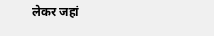लेकर जहां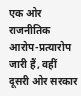एक ओर राजनीतिक आरोप-प्रत्यारोप जारी हैं, वहीं दूसरी ओर सरकार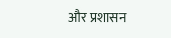और प्रशासन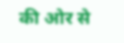की ओर से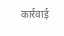कार्रवाई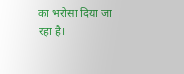का भरोसा दिया जा रहा है।